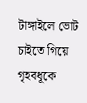টাঙ্গাইলে ভোট চাইতে গিয়ে গৃহবধূকে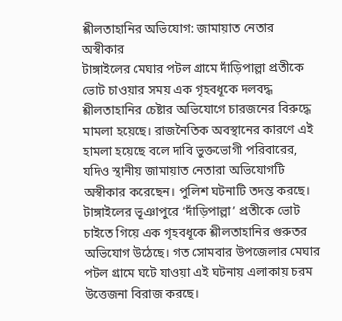শ্লীলতাহানির অভিযোগ: জামায়াত নেতার অস্বীকার
টাঙ্গাইলের মেঘার পটল গ্রামে দাঁড়িপাল্লা প্রতীকে ভোট চাওয়ার সময় এক গৃহবধূকে দলবদ্ধ শ্লীলতাহানির চেষ্টার অভিযোগে চারজনের বিরুদ্ধে মামলা হয়েছে। রাজনৈতিক অবস্থানের কারণে এই হামলা হয়েছে বলে দাবি ভুক্তভোগী পরিবারের, যদিও স্থানীয় জামায়াত নেতারা অভিযোগটি অস্বীকার করেছেন। পুলিশ ঘটনাটি তদন্ত করছে।
টাঙ্গাইলের ভূঞাপুরে ‘দাঁড়িপাল্লা’ প্রতীকে ভোট চাইতে গিয়ে এক গৃহবধূকে শ্লীলতাহানির গুরুতর অভিযোগ উঠেছে। গত সোমবার উপজেলার মেঘার পটল গ্রামে ঘটে যাওয়া এই ঘটনায় এলাকায় চরম উত্তেজনা বিরাজ করছে।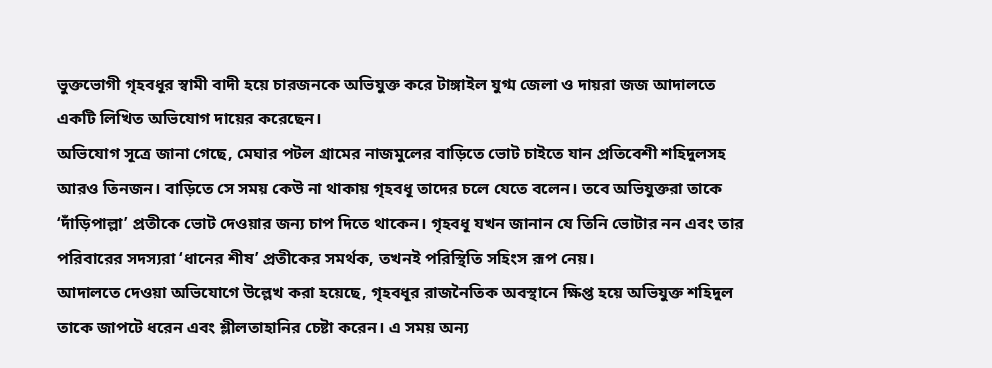ভুক্তভোগী গৃহবধূর স্বামী বাদী হয়ে চারজনকে অভিযুক্ত করে টাঙ্গাইল যুগ্ম জেলা ও দায়রা জজ আদালতে একটি লিখিত অভিযোগ দায়ের করেছেন।
অভিযোগ সূত্রে জানা গেছে, মেঘার পটল গ্রামের নাজমুলের বাড়িতে ভোট চাইতে যান প্রতিবেশী শহিদুলসহ আরও তিনজন। বাড়িতে সে সময় কেউ না থাকায় গৃহবধূ তাদের চলে যেতে বলেন। তবে অভিযুক্তরা তাকে ‘দাঁড়িপাল্লা’ প্রতীকে ভোট দেওয়ার জন্য চাপ দিতে থাকেন। গৃহবধূ যখন জানান যে তিনি ভোটার নন এবং তার পরিবারের সদস্যরা ‘ধানের শীষ’ প্রতীকের সমর্থক, তখনই পরিস্থিতি সহিংস রূপ নেয়।
আদালতে দেওয়া অভিযোগে উল্লেখ করা হয়েছে, গৃহবধূর রাজনৈতিক অবস্থানে ক্ষিপ্ত হয়ে অভিযুক্ত শহিদুল তাকে জাপটে ধরেন এবং শ্লীলতাহানির চেষ্টা করেন। এ সময় অন্য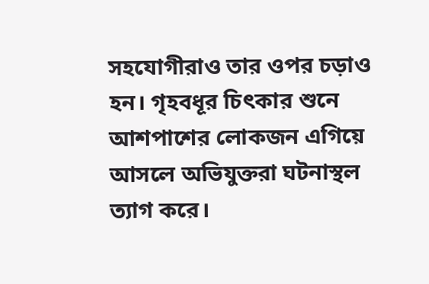সহযোগীরাও তার ওপর চড়াও হন। গৃহবধূর চিৎকার শুনে আশপাশের লোকজন এগিয়ে আসলে অভিযুক্তরা ঘটনাস্থল ত্যাগ করে।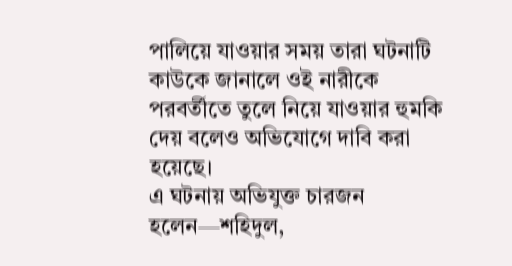পালিয়ে যাওয়ার সময় তারা ঘটনাটি কাউকে জানালে ওই নারীকে পরবর্তীতে তুলে নিয়ে যাওয়ার হুমকি দেয় বলেও অভিযোগে দাবি করা হয়েছে।
এ ঘটনায় অভিযুক্ত চারজন হলেন—শহিদুল,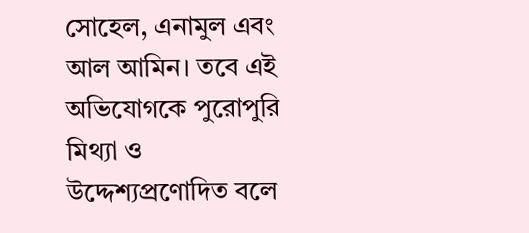সোহেল, এনামুল এবং আল আমিন। তবে এই অভিযোগকে পুরোপুরি মিথ্যা ও উদ্দেশ্যপ্রণোদিত বলে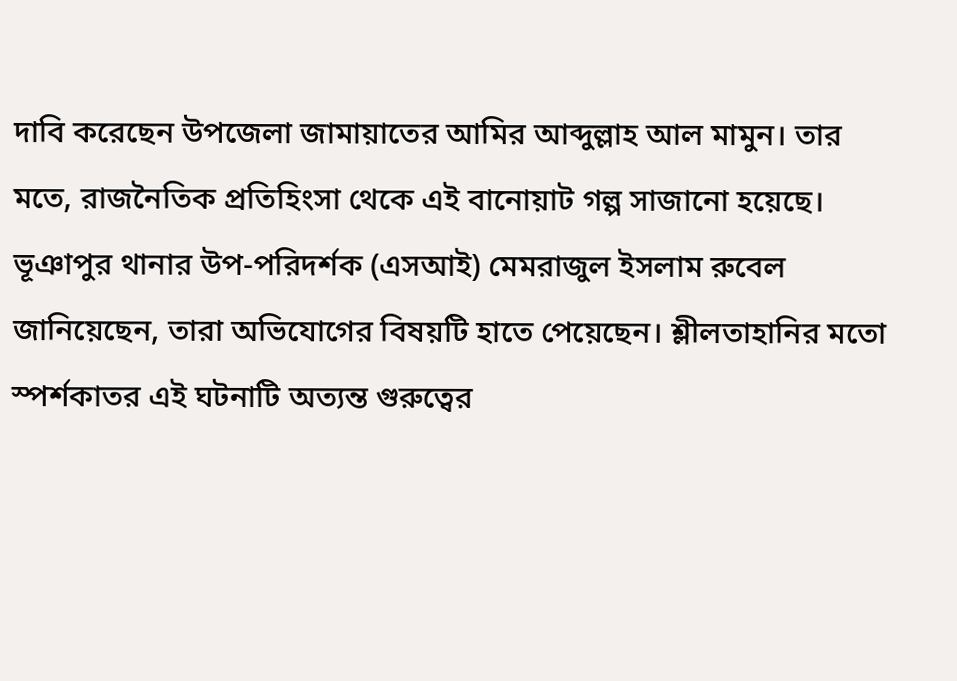দাবি করেছেন উপজেলা জামায়াতের আমির আব্দুল্লাহ আল মামুন। তার মতে, রাজনৈতিক প্রতিহিংসা থেকে এই বানোয়াট গল্প সাজানো হয়েছে।
ভূঞাপুর থানার উপ-পরিদর্শক (এসআই) মেমরাজুল ইসলাম রুবেল জানিয়েছেন, তারা অভিযোগের বিষয়টি হাতে পেয়েছেন। শ্লীলতাহানির মতো স্পর্শকাতর এই ঘটনাটি অত্যন্ত গুরুত্বের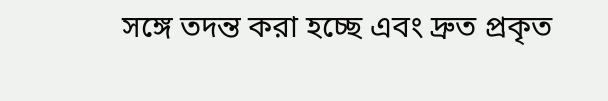সঙ্গে তদন্ত করা হচ্ছে এবং দ্রুত প্রকৃত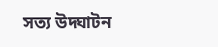সত্য উদ্ঘাটন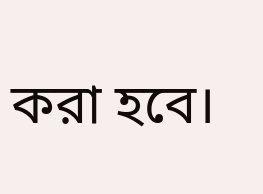করা হবে।